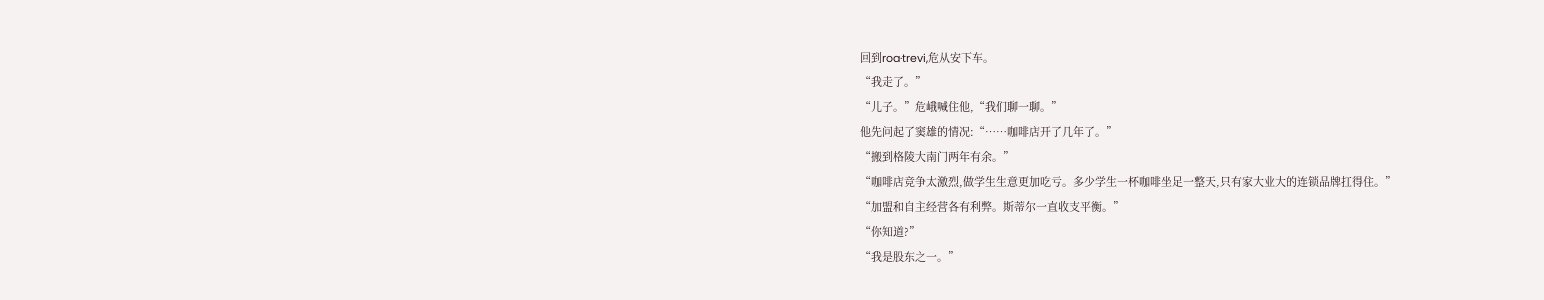回到roa·trevi,危从安下车。
“我走了。”
“儿子。”危峨喊住他,“我们聊一聊。”
他先问起了窦雄的情况:“……咖啡店开了几年了。”
“搬到格陵大南门两年有余。”
“咖啡店竞争太激烈,做学生生意更加吃亏。多少学生一杯咖啡坐足一整天,只有家大业大的连锁品牌扛得住。”
“加盟和自主经营各有利弊。斯蒂尔一直收支平衡。”
“你知道?”
“我是股东之一。”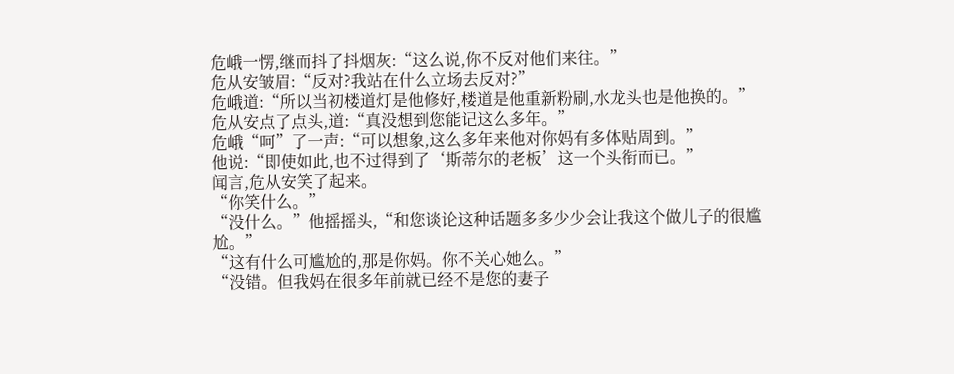危峨一愣,继而抖了抖烟灰:“这么说,你不反对他们来往。”
危从安皱眉:“反对?我站在什么立场去反对?”
危峨道:“所以当初楼道灯是他修好,楼道是他重新粉刷,水龙头也是他换的。”
危从安点了点头,道:“真没想到您能记这么多年。”
危峨“呵”了一声:“可以想象,这么多年来他对你妈有多体贴周到。”
他说:“即使如此,也不过得到了‘斯蒂尔的老板’这一个头衔而已。”
闻言,危从安笑了起来。
“你笑什么。”
“没什么。”他摇摇头,“和您谈论这种话题多多少少会让我这个做儿子的很尴尬。”
“这有什么可尴尬的,那是你妈。你不关心她么。”
“没错。但我妈在很多年前就已经不是您的妻子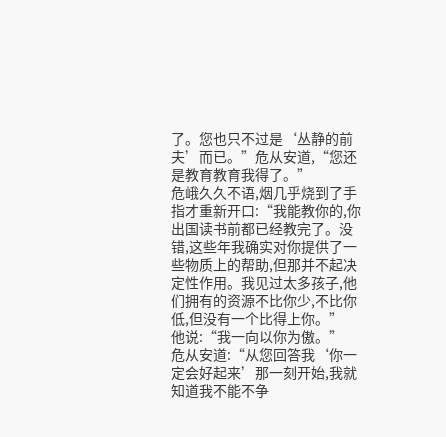了。您也只不过是‘丛静的前夫’而已。”危从安道,“您还是教育教育我得了。”
危峨久久不语,烟几乎烧到了手指才重新开口:“我能教你的,你出国读书前都已经教完了。没错,这些年我确实对你提供了一些物质上的帮助,但那并不起决定性作用。我见过太多孩子,他们拥有的资源不比你少,不比你低,但没有一个比得上你。”
他说:“我一向以你为傲。”
危从安道:“从您回答我‘你一定会好起来’那一刻开始,我就知道我不能不争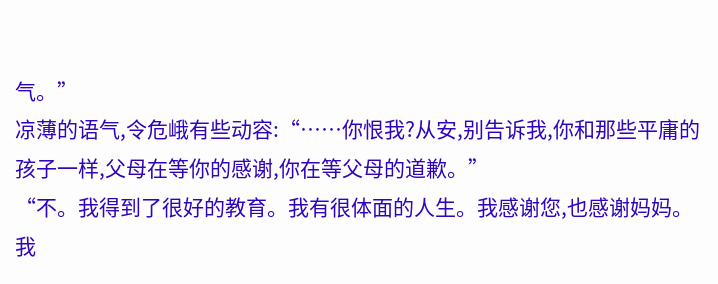气。”
凉薄的语气,令危峨有些动容:“……你恨我?从安,别告诉我,你和那些平庸的孩子一样,父母在等你的感谢,你在等父母的道歉。”
“不。我得到了很好的教育。我有很体面的人生。我感谢您,也感谢妈妈。我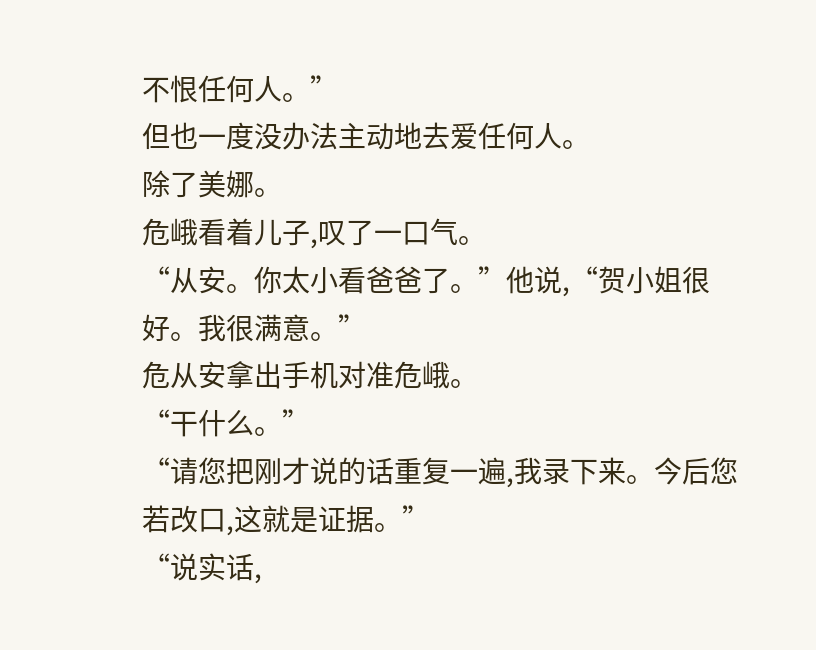不恨任何人。”
但也一度没办法主动地去爱任何人。
除了美娜。
危峨看着儿子,叹了一口气。
“从安。你太小看爸爸了。”他说,“贺小姐很好。我很满意。”
危从安拿出手机对准危峨。
“干什么。”
“请您把刚才说的话重复一遍,我录下来。今后您若改口,这就是证据。”
“说实话,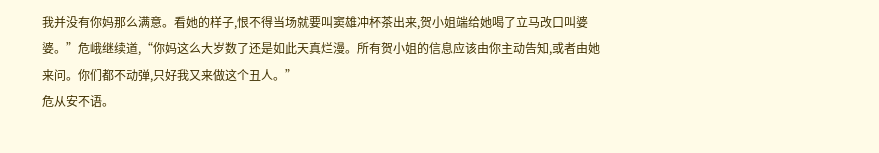我并没有你妈那么满意。看她的样子,恨不得当场就要叫窦雄冲杯茶出来,贺小姐端给她喝了立马改口叫婆婆。”危峨继续道,“你妈这么大岁数了还是如此天真烂漫。所有贺小姐的信息应该由你主动告知,或者由她来问。你们都不动弹,只好我又来做这个丑人。”
危从安不语。